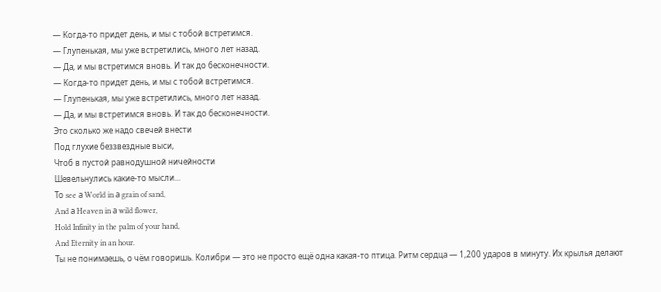— Когда-то придет день, и мы с тобой встретимся.
— Глупенькая, мы уже встретились, много лет назад.
— Да, и мы встретимся вновь. И так до бесконечности.
— Когда-то придет день, и мы с тобой встретимся.
— Глупенькая, мы уже встретились, много лет назад.
— Да, и мы встретимся вновь. И так до бесконечности.
Это сколько же надо свечей внести
Под глухие беззвездные выси,
Чтоб в пустой равнодушной ничейности
Шевельнулись какие-то мысли...
То see а World in а grain of sand,
And а Heaven in а wild flower,
Hold Infinity in the palm of your hand,
And Eternity in an hour.
Ты не понимаешь, о чём говоришь. Колибри — это не просто ещё одна какая-то птица. Ритм сердца — 1,200 ударов в минуту. Их крылья делают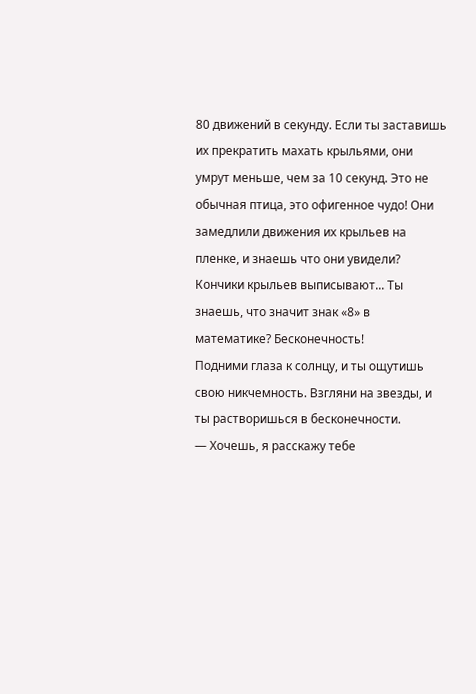80 движений в секунду. Если ты заставишь их прекратить махать крыльями, они умрут меньше, чем за 10 секунд. Это не обычная птица, это офигенное чудо! Они замедлили движения их крыльев на пленке, и знаешь что они увидели? Кончики крыльев выписывают... Ты знаешь, что значит знак «8» в математике? Бесконечность!
Подними глаза к солнцу, и ты ощутишь свою никчемность. Взгляни на звезды, и ты растворишься в бесконечности.
— Хочешь, я расскажу тебе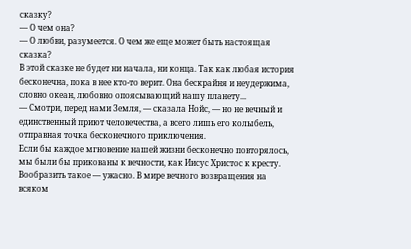сказку?
— О чем она?
— О любви, разумеется. О чем же еще может быть настоящая сказка?
В этой сказке не будет ни начала, ни конца. Так как любая история бесконечна, пока в нее кто-то верит. Она бескрайня и неудержима, словно океан, любовно опоясывающий нашу планету...
— Смотри, перед нами Земля, — сказала Нойс, — но не вечный и единственный приют человечества, а всего лишь его колыбель, отправная точка бесконечного приключения.
Если бы каждое мгновение нашей жизни бесконечно повторялось, мы были бы прикованы к вечности, как Иисус Христос к кресту. Вообразить такое — ужасно. В мире вечного возвращения на всяком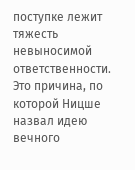поступке лежит тяжесть невыносимой ответственности. Это причина, по которой Ницше назвал идею вечного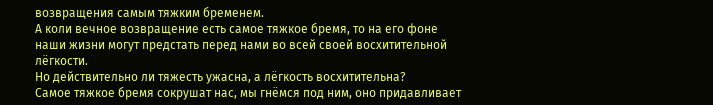возвращения самым тяжким бременем.
А коли вечное возвращение есть самое тяжкое бремя, то на его фоне наши жизни могут предстать перед нами во всей своей восхитительной лёгкости.
Но действительно ли тяжесть ужасна, а лёгкость восхитительна?
Самое тяжкое бремя сокрушат нас, мы гнёмся под ним, оно придавливает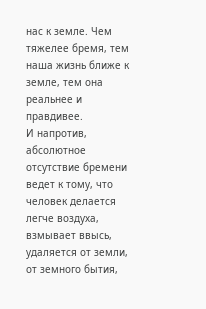нас к земле. Чем тяжелее бремя, тем наша жизнь ближе к земле, тем она реальнее и правдивее.
И напротив, абсолютное отсутствие бремени ведет к тому, что человек делается легче воздуха, взмывает ввысь, удаляется от земли, от земного бытия,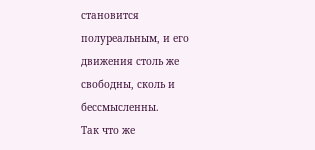становится полуреальным, и его движения столь же свободны, сколь и бессмысленны.
Так что же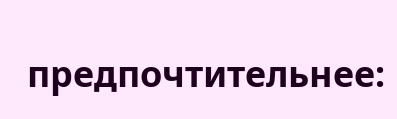предпочтительнее: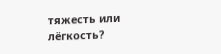тяжесть или лёгкость?